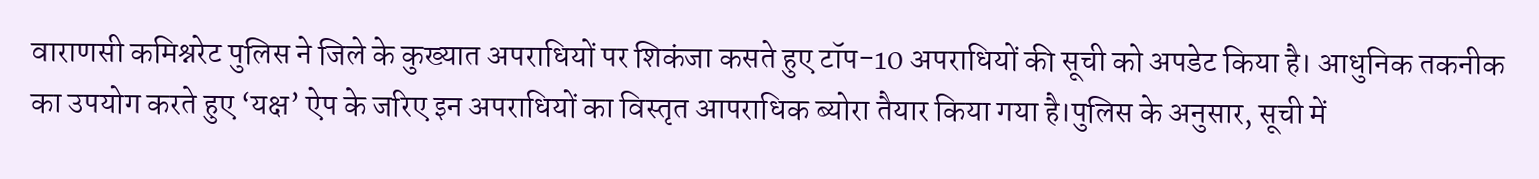वाराणसी कमिश्नरेट पुलिस ने जिले के कुख्यात अपराधियों पर शिकंजा कसते हुए टॉप-10 अपराधियों की सूची को अपडेट किया है। आधुनिक तकनीक का उपयोग करते हुए ‘यक्ष’ ऐप के जरिए इन अपराधियों का विस्तृत आपराधिक ब्योरा तैयार किया गया है।पुलिस के अनुसार, सूची में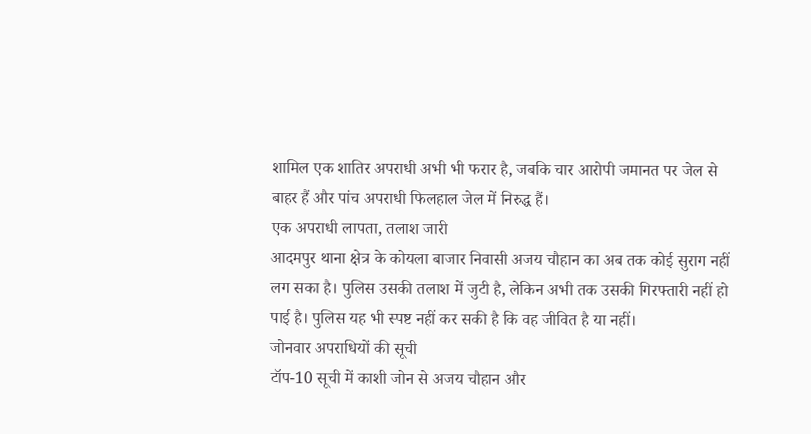शामिल एक शातिर अपराधी अभी भी फरार है, जबकि चार आरोपी जमानत पर जेल से बाहर हैं और पांच अपराधी फिलहाल जेल में निरुद्ध हैं।
एक अपराधी लापता, तलाश जारी
आदमपुर थाना क्षेत्र के कोयला बाजार निवासी अजय चौहान का अब तक कोई सुराग नहीं लग सका है। पुलिस उसकी तलाश में जुटी है, लेकिन अभी तक उसकी गिरफ्तारी नहीं हो पाई है। पुलिस यह भी स्पष्ट नहीं कर सकी है कि वह जीवित है या नहीं।
जोनवार अपराधियों की सूची
टॉप-10 सूची में काशी जोन से अजय चौहान और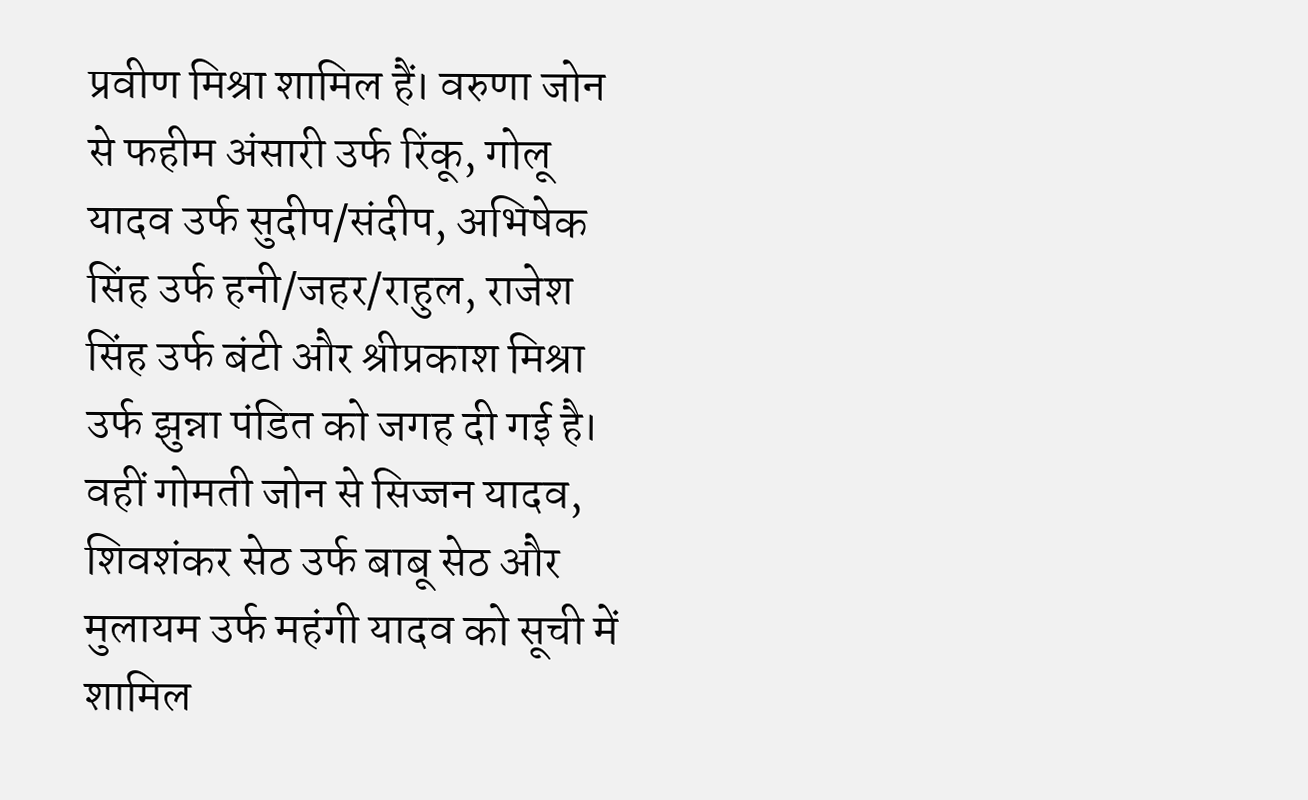प्रवीण मिश्रा शामिल हैं। वरुणा जोन से फहीम अंसारी उर्फ रिंकू, गोलू यादव उर्फ सुदीप/संदीप, अभिषेक सिंह उर्फ हनी/जहर/राहुल, राजेश सिंह उर्फ बंटी और श्रीप्रकाश मिश्रा उर्फ झुन्ना पंडित को जगह दी गई है। वहीं गोमती जोन से सिज्जन यादव, शिवशंकर सेठ उर्फ बाबू सेठ और मुलायम उर्फ महंगी यादव को सूची में शामिल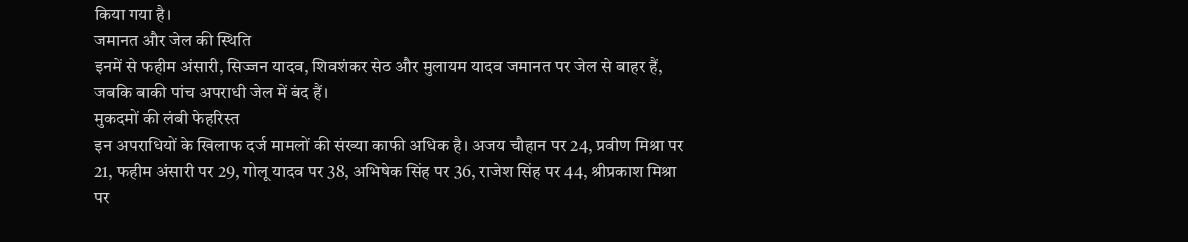किया गया है।
जमानत और जेल की स्थिति
इनमें से फहीम अंसारी, सिज्जन यादव, शिवशंकर सेठ और मुलायम यादव जमानत पर जेल से बाहर हैं, जबकि बाकी पांच अपराधी जेल में बंद हैं।
मुकदमों की लंबी फेहरिस्त
इन अपराधियों के खिलाफ दर्ज मामलों की संख्या काफी अधिक है। अजय चौहान पर 24, प्रवीण मिश्रा पर 21, फहीम अंसारी पर 29, गोलू यादव पर 38, अभिषेक सिंह पर 36, राजेश सिंह पर 44, श्रीप्रकाश मिश्रा पर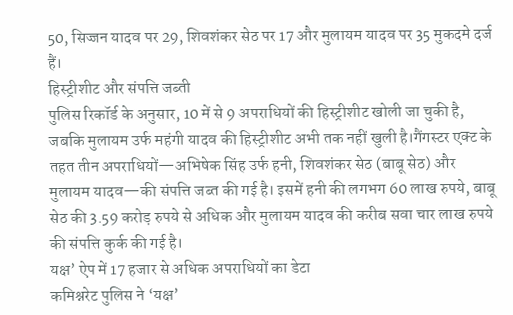50, सिज्जन यादव पर 29, शिवशंकर सेठ पर 17 और मुलायम यादव पर 35 मुकदमे दर्ज हैं।
हिस्ट्रीशीट और संपत्ति जब्ती
पुलिस रिकॉर्ड के अनुसार, 10 में से 9 अपराधियों की हिस्ट्रीशीट खोली जा चुकी है, जबकि मुलायम उर्फ महंगी यादव की हिस्ट्रीशीट अभी तक नहीं खुली है।गैंगस्टर एक्ट के तहत तीन अपराधियों—अभिषेक सिंह उर्फ हनी, शिवशंकर सेठ (बाबू सेठ) और मुलायम यादव—की संपत्ति जब्त की गई है। इसमें हनी की लगभग 60 लाख रुपये, बाबू सेठ की 3.59 करोड़ रुपये से अधिक और मुलायम यादव की करीब सवा चार लाख रुपये की संपत्ति कुर्क की गई है।
यक्ष’ ऐप में 17 हजार से अधिक अपराधियों का डेटा
कमिश्नरेट पुलिस ने ‘यक्ष’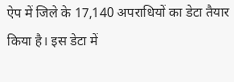ऐप में जिले के 17,140 अपराधियों का डेटा तैयार किया है। इस डेटा में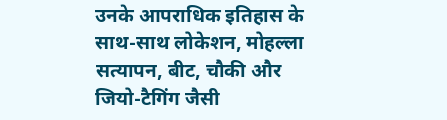उनके आपराधिक इतिहास के साथ-साथ लोकेशन, मोहल्ला सत्यापन, बीट, चौकी और जियो-टैगिंग जैसी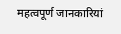महत्वपूर्ण जानकारियां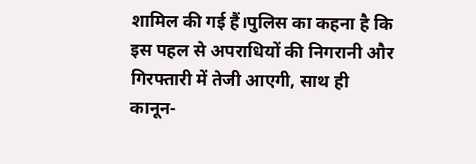शामिल की गई हैं।पुलिस का कहना है कि इस पहल से अपराधियों की निगरानी और गिरफ्तारी में तेजी आएगी, साथ ही कानून-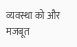व्यवस्था को और मजबूत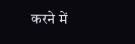करने में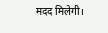मदद मिलेगी।